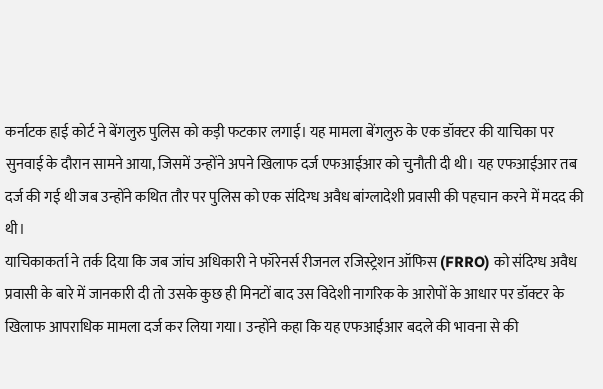कर्नाटक हाई कोर्ट ने बेंगलुरु पुलिस को कड़ी फटकार लगाई। यह मामला बेंगलुरु के एक डॉक्टर की याचिका पर सुनवाई के दौरान सामने आया, जिसमें उन्होंने अपने खिलाफ दर्ज एफआईआर को चुनौती दी थी। यह एफआईआर तब दर्ज की गई थी जब उन्होंने कथित तौर पर पुलिस को एक संदिग्ध अवैध बांग्लादेशी प्रवासी की पहचान करने में मदद की थी।
याचिकाकर्ता ने तर्क दिया कि जब जांच अधिकारी ने फॉरेनर्स रीजनल रजिस्ट्रेशन ऑफिस (FRRO) को संदिग्ध अवैध प्रवासी के बारे में जानकारी दी तो उसके कुछ ही मिनटों बाद उस विदेशी नागरिक के आरोपों के आधार पर डॉक्टर के खिलाफ आपराधिक मामला दर्ज कर लिया गया। उन्होंने कहा कि यह एफआईआर बदले की भावना से की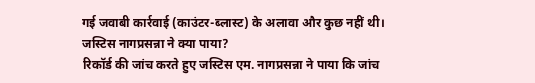गई जवाबी कार्रवाई (काउंटर-ब्लास्ट) के अलावा और कुछ नहीं थी।
जस्टिस नागप्रसन्ना ने क्या पाया?
रिकॉर्ड की जांच करते हुए जस्टिस एम. नागप्रसन्ना ने पाया कि जांच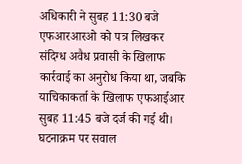अधिकारी ने सुबह 11:30 बजे एफआरआरओ को पत्र लिखकर संदिग्ध अवैध प्रवासी के खिलाफ कार्रवाई का अनुरोध किया था, जबकि याचिकाकर्ता के खिलाफ एफआईआर सुबह 11:45 बजे दर्ज की गई थी।
घटनाक्रम पर सवाल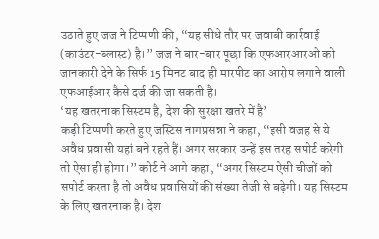उठाते हुए जज ने टिप्पणी की, “यह सीधे तौर पर जवाबी कार्रवाई (काउंटर-ब्लास्ट) है।” जज ने बार-बार पूछा कि एफआरआरओ को जानकारी देने के सिर्फ 15 मिनट बाद ही मारपीट का आरोप लगाने वाली एफआईआर कैसे दर्ज की जा सकती है।
‘यह खतरनाक सिस्टम है, देश की सुरक्षा खतरे में है’
कड़ी टिप्पणी करते हुए जस्टिस नागप्रसन्ना ने कहा, “इसी वजह से ये अवैध प्रवासी यहां बने रहते हैं। अगर सरकार उन्हें इस तरह सपोर्ट करेगी तो ऐसा ही होगा।” कोर्ट ने आगे कहा, “अगर सिस्टम ऐसी चीजों को सपोर्ट करता है तो अवैध प्रवासियों की संख्या तेजी से बढ़ेगी। यह सिस्टम के लिए खतरनाक है। देश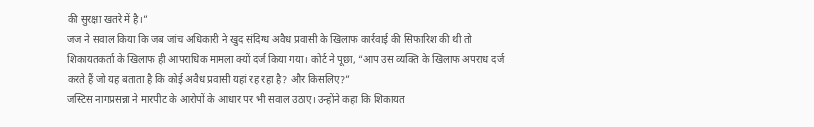की सुरक्षा खतरे में है।”
जज ने सवाल किया कि जब जांच अधिकारी ने खुद संदिग्ध अवैध प्रवासी के खिलाफ कार्रवाई की सिफारिश की थी तो शिकायतकर्ता के खिलाफ ही आपराधिक मामला क्यों दर्ज किया गया। कोर्ट ने पूछा, “आप उस व्यक्ति के खिलाफ अपराध दर्ज करते हैं जो यह बताता है कि कोई अवैध प्रवासी यहां रह रहा है? और किसलिए?”
जस्टिस नागप्रसन्ना ने मारपीट के आरोपों के आधार पर भी सवाल उठाए। उन्होंने कहा कि शिकायत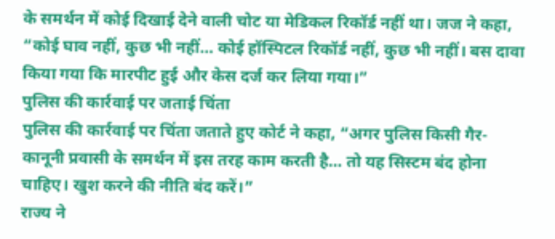के समर्थन में कोई दिखाई देने वाली चोट या मेडिकल रिकॉर्ड नहीं था। जज ने कहा, “कोई घाव नहीं, कुछ भी नहीं… कोई हॉस्पिटल रिकॉर्ड नहीं, कुछ भी नहीं। बस दावा किया गया कि मारपीट हुई और केस दर्ज कर लिया गया।”
पुलिस की कार्रवाई पर जताई चिंता
पुलिस की कार्रवाई पर चिंता जताते हुए कोर्ट ने कहा, “अगर पुलिस किसी गैर-कानूनी प्रवासी के समर्थन में इस तरह काम करती है… तो यह सिस्टम बंद होना चाहिए। खुश करने की नीति बंद करें।”
राज्य ने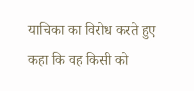याचिका का विरोध करते हुए कहा कि वह किसी को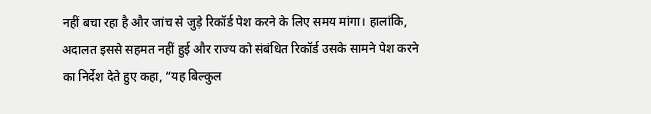नहीं बचा रहा है और जांच से जुड़े रिकॉर्ड पेश करने के लिए समय मांगा। हालांकि, अदालत इससे सहमत नहीं हुई और राज्य को संबंधित रिकॉर्ड उसके सामने पेश करने का निर्देश देते हुए कहा, “यह बिल्कुल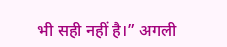भी सही नहीं है।” अगली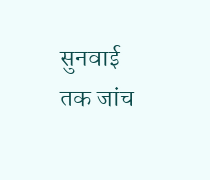सुनवाई तक जांच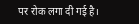पर रोक लगा दी गई है।